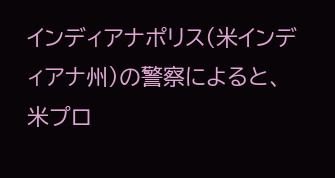インディアナポリス(米インディアナ州)の警察によると、米プロ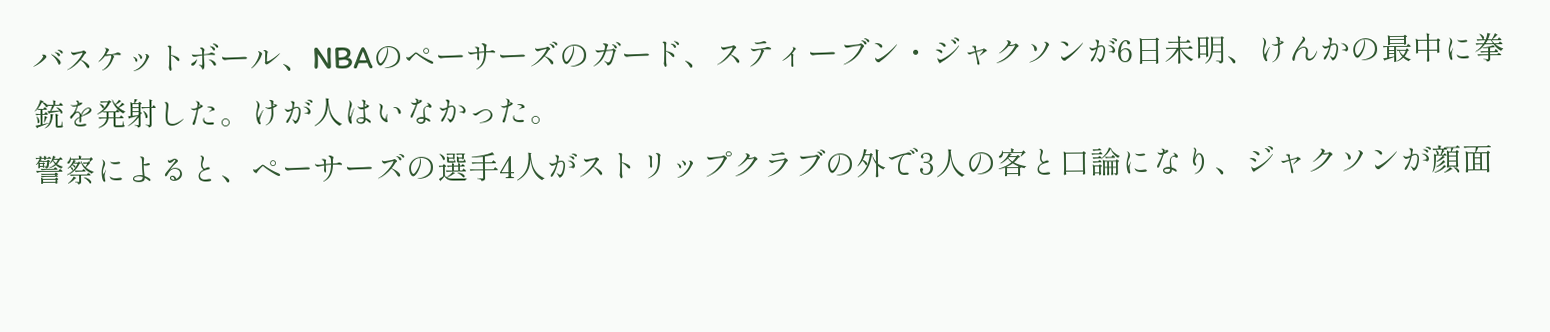バスケットボール、NBAのペーサーズのガード、スティーブン・ジャクソンが6日未明、けんかの最中に拳銃を発射した。けが人はいなかった。
警察によると、ペーサーズの選手4人がストリップクラブの外で3人の客と口論になり、ジャクソンが顔面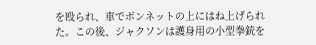を殴られ、車でボンネットの上にはね上げられた。この後、ジャクソンは護身用の小型拳銃を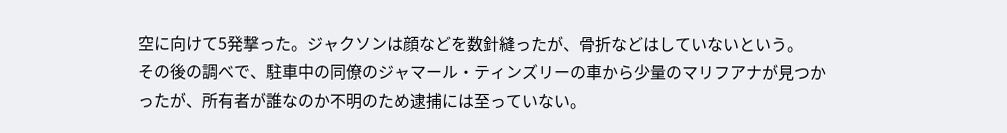空に向けて5発撃った。ジャクソンは顔などを数針縫ったが、骨折などはしていないという。
その後の調べで、駐車中の同僚のジャマール・ティンズリーの車から少量のマリフアナが見つかったが、所有者が誰なのか不明のため逮捕には至っていない。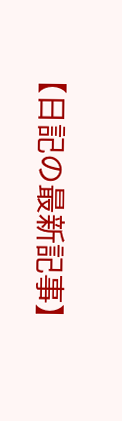【日記の最新記事】